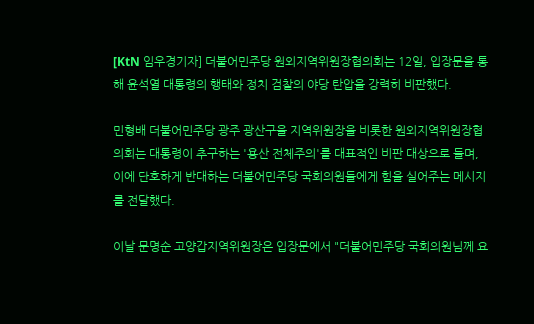[KtN 임우경기자] 더불어민주당 원외지역위원장협의회는 12일, 입장문을 통해 윤석열 대통령의 행태와 정치 검찰의 야당 탄압을 강력히 비판했다.

민형배 더불어민주당 광주 광산구을 지역위원장을 비롯한 원외지역위원장협의회는 대통령이 추구하는 '용산 전체주의'를 대표적인 비판 대상으로 들며, 이에 단호하게 반대하는 더불어민주당 국회의원들에게 힘을 실어주는 메시지를 전달했다.

이날 문명순 고양갑지역위원장은 입장문에서 "더불어민주당 국회의원님께 요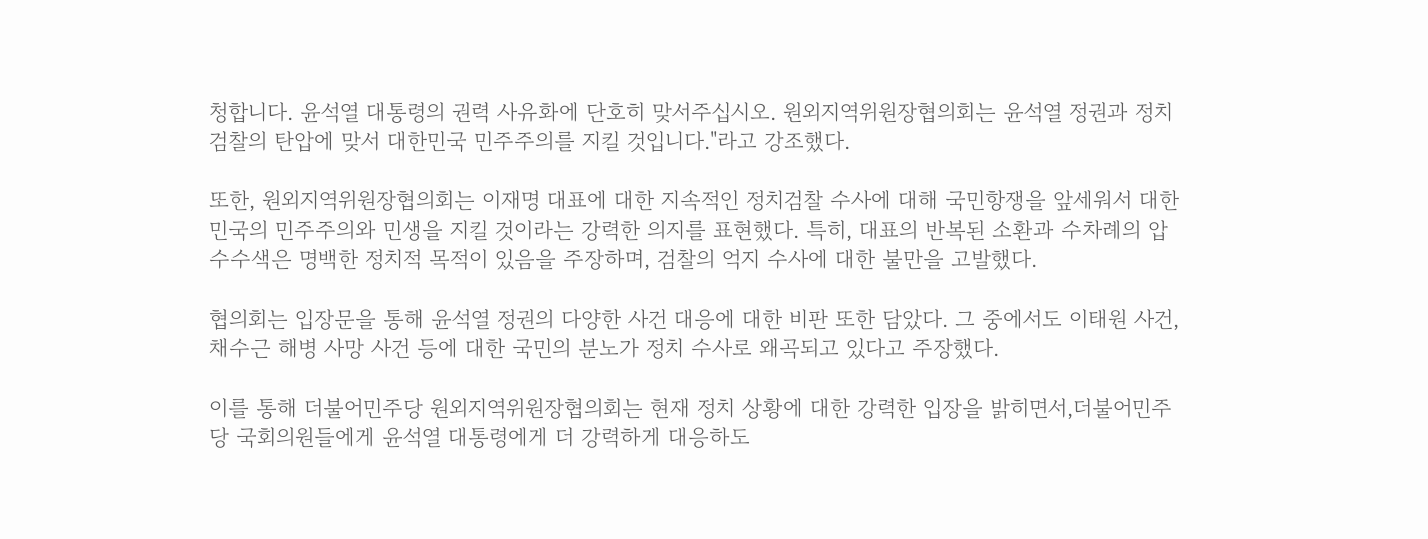청합니다. 윤석열 대통령의 권력 사유화에 단호히 맞서주십시오. 원외지역위원장협의회는 윤석열 정권과 정치 검찰의 탄압에 맞서 대한민국 민주주의를 지킬 것입니다."라고 강조했다.

또한, 원외지역위원장협의회는 이재명 대표에 대한 지속적인 정치검찰 수사에 대해 국민항쟁을 앞세워서 대한민국의 민주주의와 민생을 지킬 것이라는 강력한 의지를 표현했다. 특히, 대표의 반복된 소환과 수차례의 압수수색은 명백한 정치적 목적이 있음을 주장하며, 검찰의 억지 수사에 대한 불만을 고발했다.

협의회는 입장문을 통해 윤석열 정권의 다양한 사건 대응에 대한 비판 또한 담았다. 그 중에서도 이태원 사건, 채수근 해병 사망 사건 등에 대한 국민의 분노가 정치 수사로 왜곡되고 있다고 주장했다.

이를 통해 더불어민주당 원외지역위원장협의회는 현재 정치 상황에 대한 강력한 입장을 밝히면서,더불어민주당 국회의원들에게 윤석열 대통령에게 더 강력하게 대응하도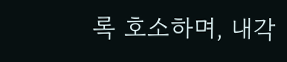록 호소하며, 내각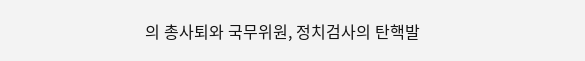의 총사퇴와 국무위원, 정치검사의 탄핵발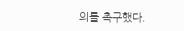의를 촉구했다.